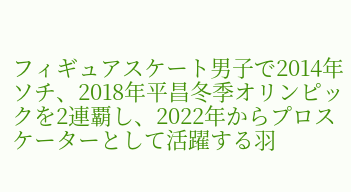フィギュアスケート男子で2014年ソチ、2018年平昌冬季オリンピックを2連覇し、2022年からプロスケーターとして活躍する羽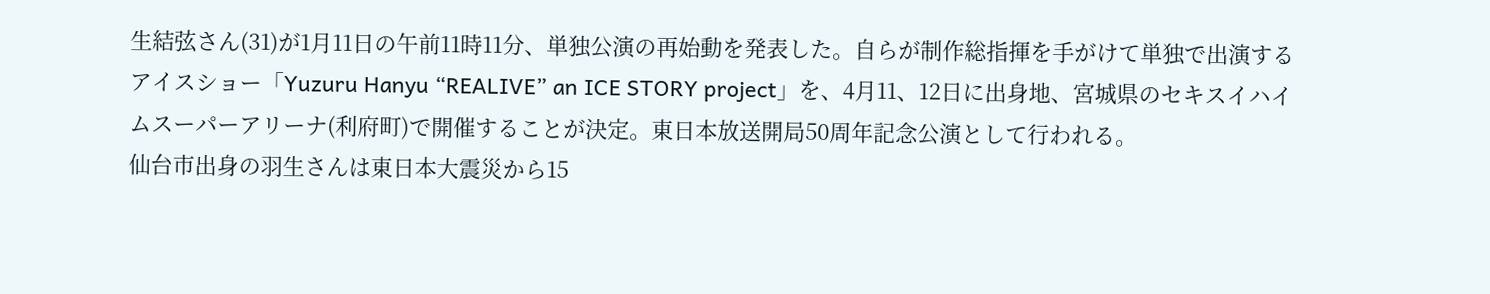生結弦さん(31)が1月11日の午前11時11分、単独公演の再始動を発表した。自らが制作総指揮を手がけて単独で出演するアイスショー「Yuzuru Hanyu “REALIVE” an ICE STORY project」を、4月11、12日に出身地、宮城県のセキスイハイムスーパーアリーナ(利府町)で開催することが決定。東日本放送開局50周年記念公演として行われる。
仙台市出身の羽生さんは東日本大震災から15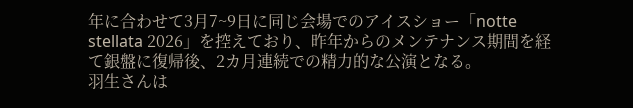年に合わせて3月7~9日に同じ会場でのアイスショー「notte stellata 2026」を控えており、昨年からのメンテナンス期間を経て銀盤に復帰後、2カ月連続での精力的な公演となる。
羽生さんは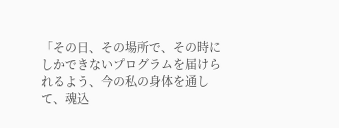「その日、その場所で、その時にしかできないプログラムを届けられるよう、今の私の身体を通して、魂込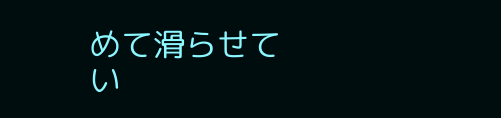めて滑らせてい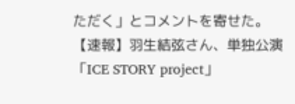ただく」とコメントを寄せた。
【速報】羽生結弦さん、単独公演「ICE STORY project」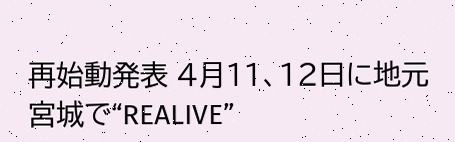再始動発表 4月11、12日に地元宮城で“REALIVE”